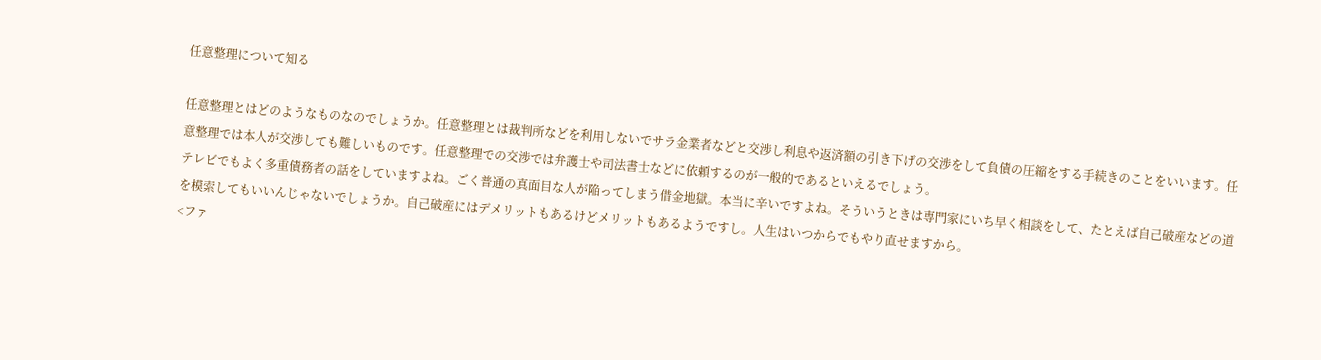任意整理について知る

任意整理とはどのようなものなのでしょうか。任意整理とは裁判所などを利用しないでサラ金業者などと交渉し利息や返済額の引き下げの交渉をして負債の圧縮をする手続きのことをいいます。任意整理では本人が交渉しても難しいものです。任意整理での交渉では弁護士や司法書士などに依頼するのが一般的であるといえるでしょう。
テレビでもよく多重債務者の話をしていますよね。ごく普通の真面目な人が陥ってしまう借金地獄。本当に辛いですよね。そういうときは専門家にいち早く相談をして、たとえば自己破産などの道を模索してもいいんじゃないでしょうか。自己破産にはデメリットもあるけどメリットもあるようですし。人生はいつからでもやり直せますから。
<ファ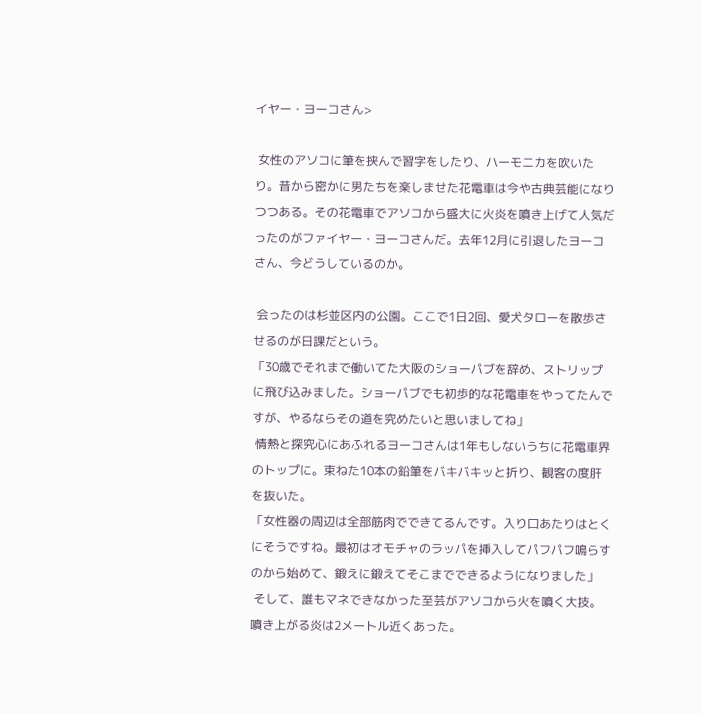イヤー・ヨーコさん>

 女性のアソコに筆を挟んで習字をしたり、ハーモニカを吹いたり。昔から密かに男たちを楽しませた花電車は今や古典芸能になりつつある。その花電車でアソコから盛大に火炎を噴き上げて人気だったのがファイヤー・ヨーコさんだ。去年12月に引退したヨーコさん、今どうしているのか。

 会ったのは杉並区内の公園。ここで1日2回、愛犬タローを散歩させるのが日課だという。
「30歳でそれまで働いてた大阪のショーパブを辞め、ストリップに飛び込みました。ショーパブでも初歩的な花電車をやってたんですが、やるならその道を究めたいと思いましてね」
 情熱と探究心にあふれるヨーコさんは1年もしないうちに花電車界のトップに。束ねた10本の鉛筆をバキバキッと折り、観客の度肝を抜いた。
「女性器の周辺は全部筋肉でできてるんです。入り口あたりはとくにそうですね。最初はオモチャのラッパを挿入してパフパフ鳴らすのから始めて、鍛えに鍛えてそこまでできるようになりました」
 そして、誰もマネできなかった至芸がアソコから火を噴く大技。噴き上がる炎は2メートル近くあった。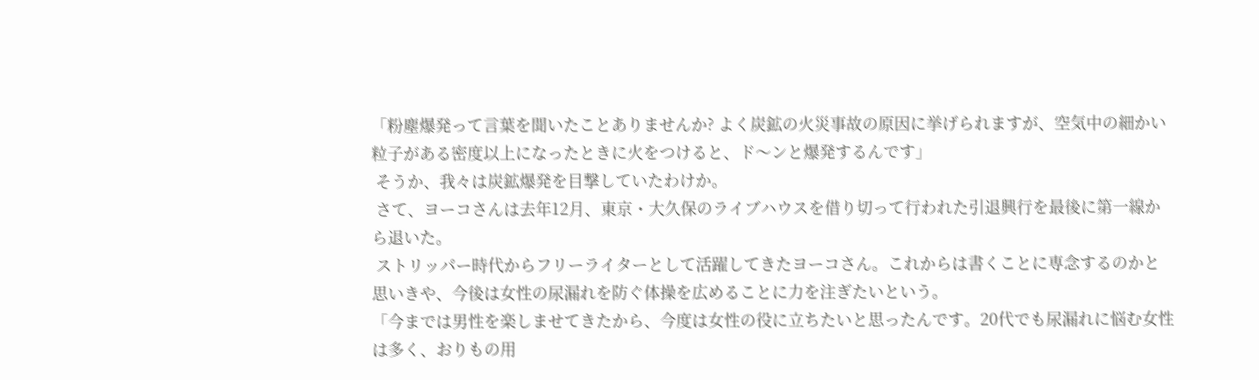「粉塵爆発って言葉を聞いたことありませんか? よく炭鉱の火災事故の原因に挙げられますが、空気中の細かい粒子がある密度以上になったときに火をつけると、ド〜ンと爆発するんです」
 そうか、我々は炭鉱爆発を目撃していたわけか。
 さて、ヨーコさんは去年12月、東京・大久保のライブハウスを借り切って行われた引退興行を最後に第一線から退いた。
 ストリッパー時代からフリーライターとして活躍してきたヨーコさん。これからは書くことに専念するのかと思いきや、今後は女性の尿漏れを防ぐ体操を広めることに力を注ぎたいという。
「今までは男性を楽しませてきたから、今度は女性の役に立ちたいと思ったんです。20代でも尿漏れに悩む女性は多く、おりもの用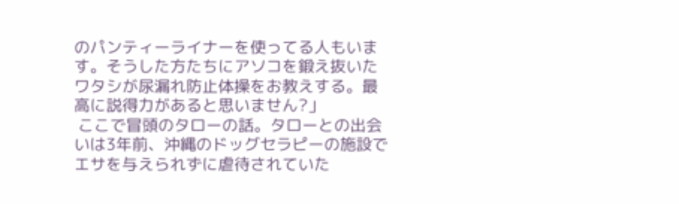のパンティーライナーを使ってる人もいます。そうした方たちにアソコを鍛え抜いたワタシが尿漏れ防止体操をお教えする。最高に説得力があると思いません?」
 ここで冒頭のタローの話。タローとの出会いは3年前、沖縄のドッグセラピーの施設でエサを与えられずに虐待されていた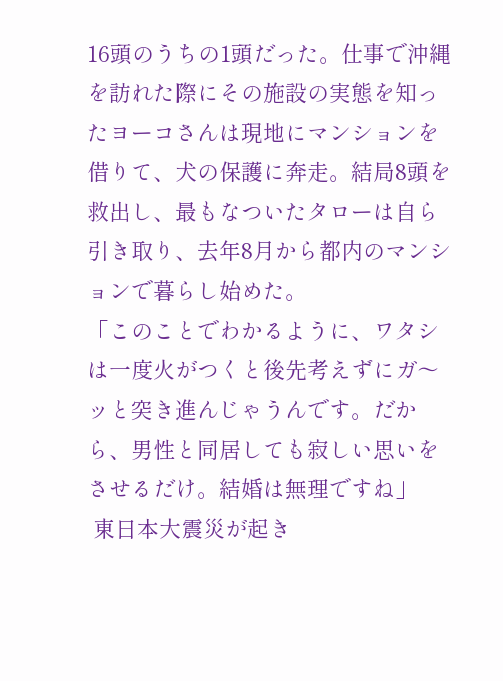16頭のうちの1頭だった。仕事で沖縄を訪れた際にその施設の実態を知ったヨーコさんは現地にマンションを借りて、犬の保護に奔走。結局8頭を救出し、最もなついたタローは自ら引き取り、去年8月から都内のマンションで暮らし始めた。
「このことでわかるように、ワタシは一度火がつくと後先考えずにガ〜ッと突き進んじゃうんです。だから、男性と同居しても寂しい思いをさせるだけ。結婚は無理ですね」
 東日本大震災が起き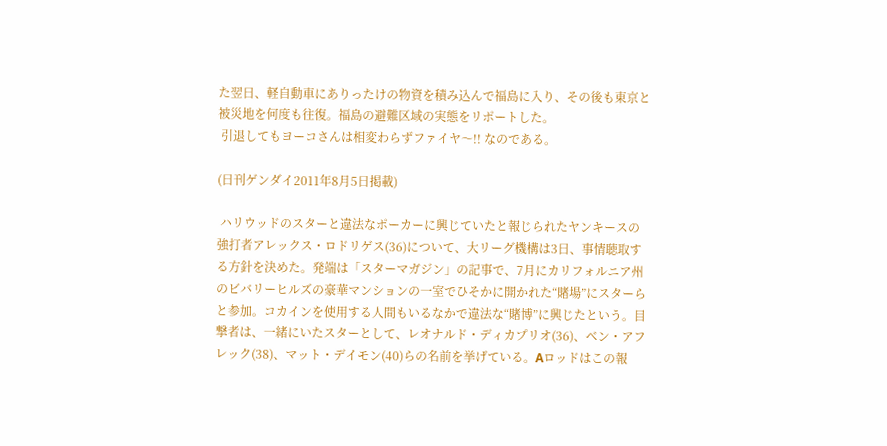た翌日、軽自動車にありったけの物資を積み込んで福島に入り、その後も東京と被災地を何度も往復。福島の避難区域の実態をリポートした。
 引退してもヨーコさんは相変わらずファイヤ〜!! なのである。

(日刊ゲンダイ2011年8月5日掲載)

 ハリウッドのスターと違法なポーカーに興じていたと報じられたヤンキースの強打者アレックス・ロドリゲス(36)について、大リーグ機構は3日、事情聴取する方針を決めた。発端は「スターマガジン」の記事で、7月にカリフォルニア州のビバリーヒルズの豪華マンションの一室でひそかに開かれた“賭場”にスターらと参加。コカインを使用する人間もいるなかで違法な“賭博”に興じたという。目撃者は、一緒にいたスターとして、レオナルド・ディカプリオ(36)、ベン・アフレック(38)、マット・デイモン(40)らの名前を挙げている。Aロッドはこの報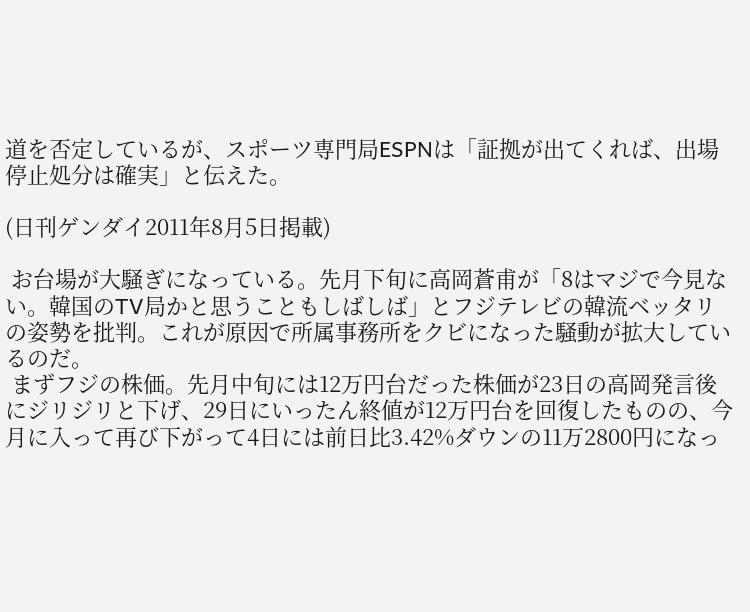道を否定しているが、スポーツ専門局ESPNは「証拠が出てくれば、出場停止処分は確実」と伝えた。

(日刊ゲンダイ2011年8月5日掲載)

 お台場が大騒ぎになっている。先月下旬に高岡蒼甫が「8はマジで今見ない。韓国のTV局かと思うこともしばしば」とフジテレビの韓流ベッタリの姿勢を批判。これが原因で所属事務所をクビになった騒動が拡大しているのだ。
 まずフジの株価。先月中旬には12万円台だった株価が23日の高岡発言後にジリジリと下げ、29日にいったん終値が12万円台を回復したものの、今月に入って再び下がって4日には前日比3.42%ダウンの11万2800円になっ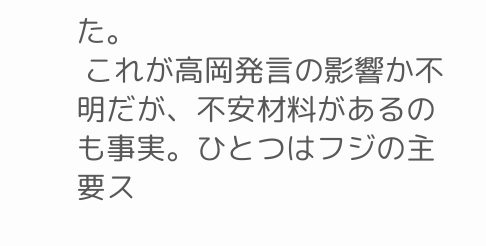た。
 これが高岡発言の影響か不明だが、不安材料があるのも事実。ひとつはフジの主要ス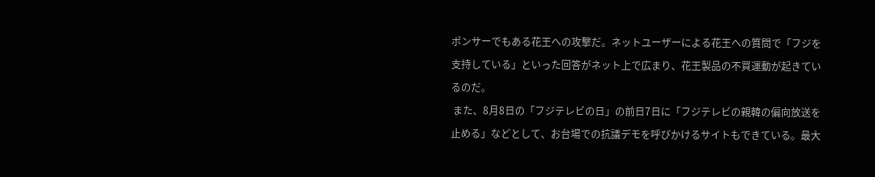ポンサーでもある花王への攻撃だ。ネットユーザーによる花王への質問で「フジを支持している」といった回答がネット上で広まり、花王製品の不買運動が起きているのだ。
 また、8月8日の「フジテレビの日」の前日7日に「フジテレビの親韓の偏向放送を止める」などとして、お台場での抗議デモを呼びかけるサイトもできている。最大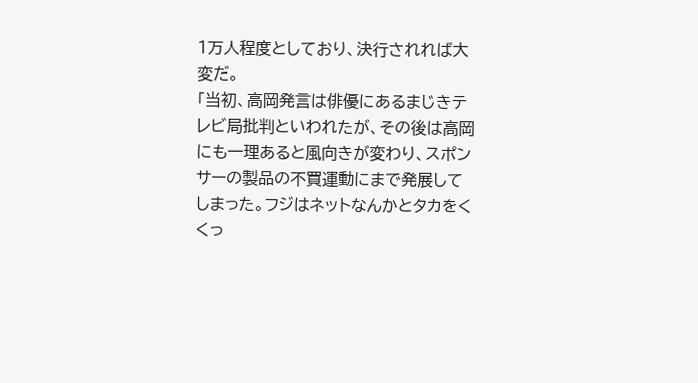1万人程度としており、決行されれば大変だ。
「当初、高岡発言は俳優にあるまじきテレビ局批判といわれたが、その後は高岡にも一理あると風向きが変わり、スポンサーの製品の不買運動にまで発展してしまった。フジはネットなんかとタカをくくっ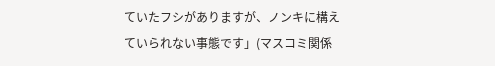ていたフシがありますが、ノンキに構えていられない事態です」(マスコミ関係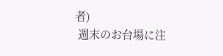者)
 週末のお台場に注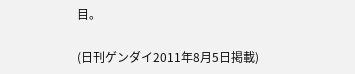目。

(日刊ゲンダイ2011年8月5日掲載)